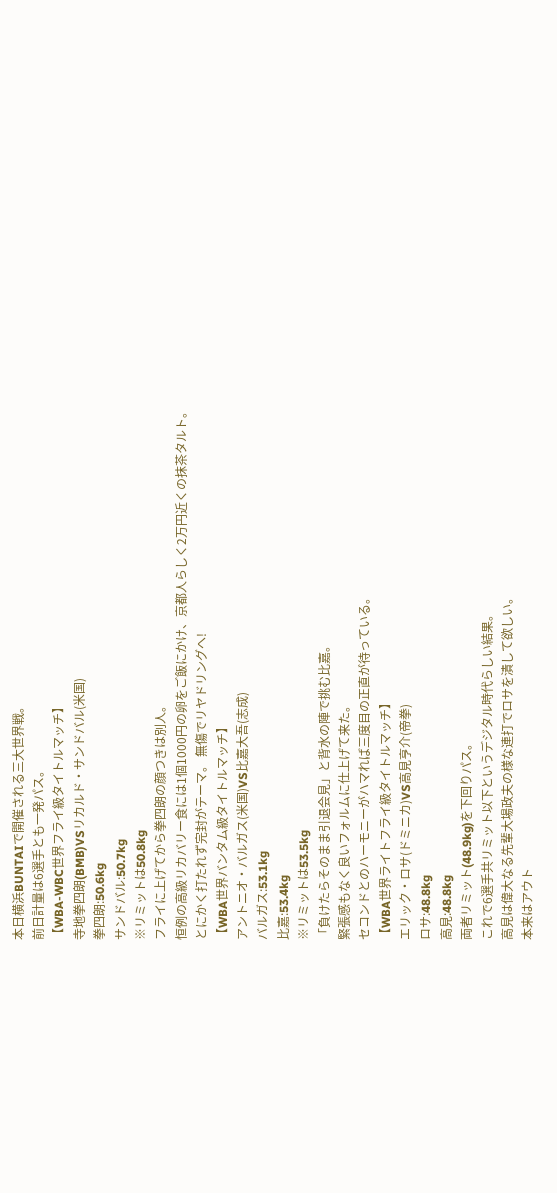本日横浜BUNTAIで開催される三大世界戦。
前日計量は6選手とも一発パス。
【WBA-WBC世界フライ級タイトルマッチ】
寺地拳四朗(BMB)VSリカルド・サンドバル(米国)
拳四朗:50.6kg
サンドバル:50.7kg
※リミットは50.8kg
フライに上げてから拳四朗の顔つきは別人。
恒例の高級リカバリー食には1個1000円の卵をご飯にかけ、京都人らしく2万円近くの抹茶タルト。
とにかく打たれず完封がテーマ。 無傷でリヤドリングへ!
【WBA世界バンタム級タイトルマッチ】
アントニオ・バルガス(米国)VS比嘉大吾(志成)
バルガス:53.1kg
比嘉:53.4kg
※リミットは53.5kg
「負けたらそのまま引退会見」と背水の陣で挑む比嘉。
緊張感もなく良いフォルムに仕上げて来た。
セコンドとのハーモニーがハマれば三度目の正直が待っている。
【WBA世界ライトフライ級タイトルマッチ】
エリック・ロサ(ドミニカ)VS高見亨介(帝拳)
ロサ:48.8kg
高見:48.8kg
両者リミット(48.9kg)を下回りパス。
これで6選手共リミット以下というデジタル時代らしい結果。
高見は偉大なる先輩大場政夫の様な連打でロサを潰して欲しい。
本来はアウト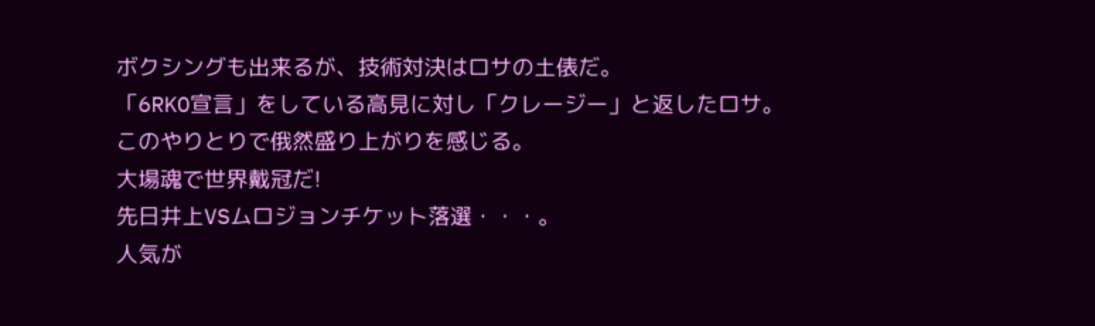ボクシングも出来るが、技術対決はロサの土俵だ。
「6RKO宣言」をしている高見に対し「クレージー」と返したロサ。
このやりとりで俄然盛り上がりを感じる。
大場魂で世界戴冠だ!
先日井上VSムロジョンチケット落選・・・。
人気が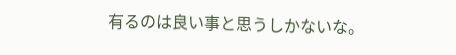有るのは良い事と思うしかないな。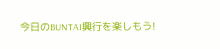今日のBUNTAI興行を楽しもう!